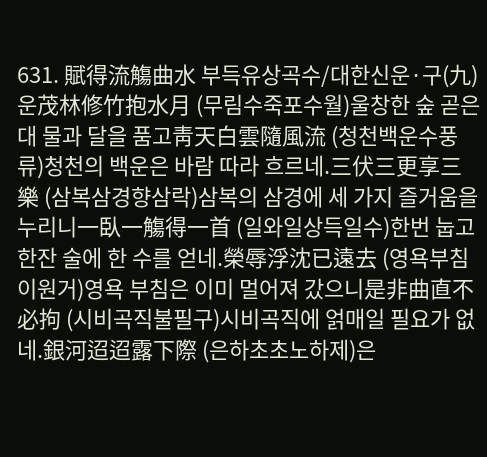631. 賦得流觴曲水 부득유상곡수/대한신운·구(九)운茂林修竹抱水月 (무림수죽포수월)울창한 숲 곧은 대 물과 달을 품고靑天白雲隨風流 (청천백운수풍류)청천의 백운은 바람 따라 흐르네.三伏三更享三樂 (삼복삼경향삼락)삼복의 삼경에 세 가지 즐거움을 누리니一臥一觴得一首 (일와일상득일수)한번 눕고 한잔 술에 한 수를 얻네.榮辱浮沈已遠去 (영욕부침이원거)영욕 부침은 이미 멀어져 갔으니是非曲直不必拘 (시비곡직불필구)시비곡직에 얽매일 필요가 없네.銀河迢迢露下際 (은하초초노하제)은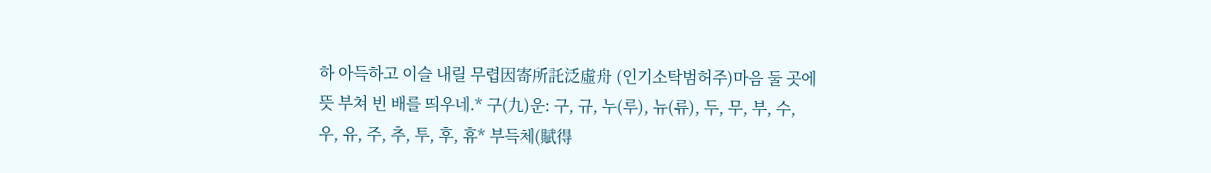하 아득하고 이슬 내릴 무렵因寄所託泛虛舟 (인기소탁범허주)마음 둘 곳에 뜻 부쳐 빈 배를 띄우네.* 구(九)운: 구, 규, 누(루), 뉴(류), 두, 무, 부, 수, 우, 유, 주, 추, 투, 후, 휴* 부득체(賦得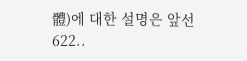體)에 대한 설명은 앞선 622..